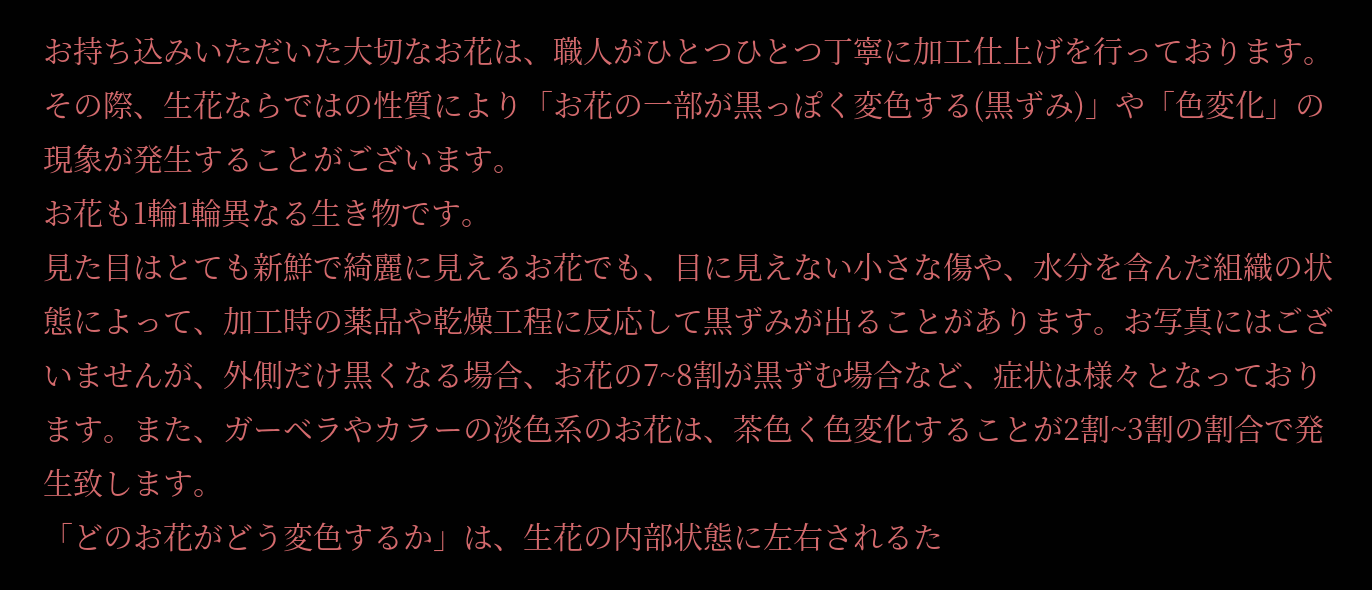お持ち込みいただいた大切なお花は、職人がひとつひとつ丁寧に加工仕上げを行っております。その際、生花ならではの性質により「お花の一部が黒っぽく変色する(黒ずみ)」や「色変化」の現象が発生することがございます。
お花も1輪1輪異なる生き物です。
見た目はとても新鮮で綺麗に見えるお花でも、目に見えない小さな傷や、水分を含んだ組織の状態によって、加工時の薬品や乾燥工程に反応して黒ずみが出ることがあります。お写真にはございませんが、外側だけ黒くなる場合、お花の7~8割が黒ずむ場合など、症状は様々となっております。また、ガーベラやカラーの淡色系のお花は、茶色く色変化することが2割~3割の割合で発生致します。
「どのお花がどう変色するか」は、生花の内部状態に左右されるた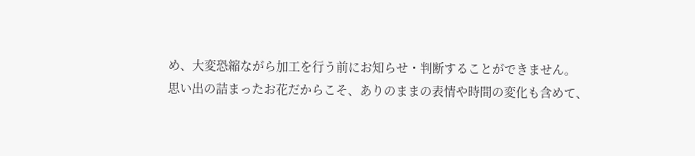め、大変恐縮ながら加工を行う前にお知らせ・判断することができません。
思い出の詰まったお花だからこそ、ありのままの表情や時間の変化も含めて、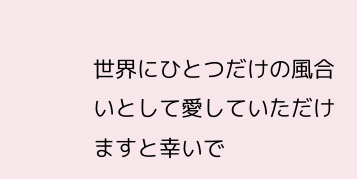世界にひとつだけの風合いとして愛していただけますと幸いで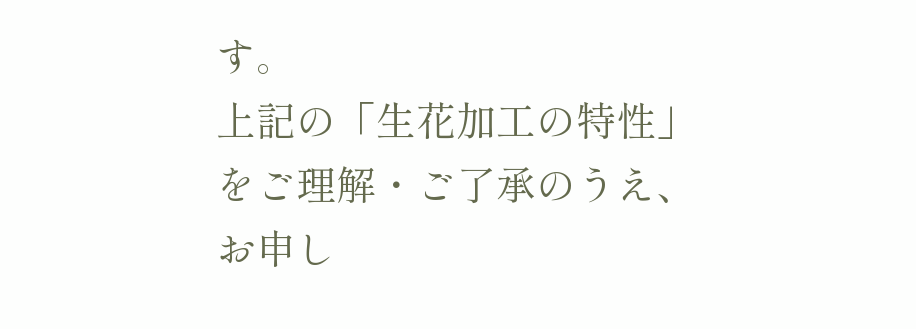す。
上記の「生花加工の特性」をご理解・ご了承のうえ、お申し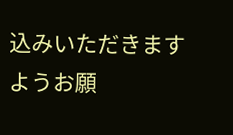込みいただきますようお願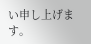い申し上げます。